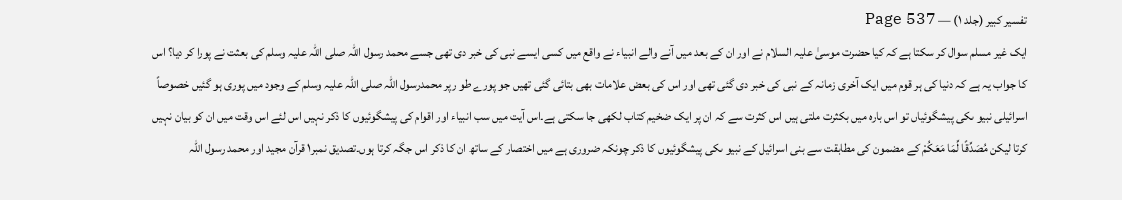تفسیر کبیر (جلد ۱) — Page 537
ایک غیر مسلم سوال کر سکتا ہے کہ کیا حضرت موسیٰ علیہ السلام نے اور ان کے بعد میں آنے والے انبیاء نے واقع میں کسی ایسے نبی کی خبر دی تھی جسے محمد رسول اللہ صلی اللہ علیہ وسلم کی بعثت نے پورا کر دیا؟ اس کا جواب یہ ہے کہ دنیا کی ہر قوم میں ایک آخری زمانہ کے نبی کی خبر دی گئی تھی اور اس کی بعض علامات بھی بتائی گئی تھیں جو پورے طو رپر محمدرسول اللہ صلی اللہ علیہ وسلم کے وجود میں پوری ہو گئیں خصوصاً اسرائیلی نبیو ںکی پیشگوئیاں تو اس بارہ میں بکثرت ملتی ہیں اس کثرت سے کہ ان پر ایک ضخیم کتاب لکھی جا سکتی ہے۔اس آیت میں سب انبیاء اور اقوام کی پیشگوئیوں کا ذکر نہیں اس لئے اس وقت میں ان کو بیان نہیں کرتا لیکن مُصَدِّقًا لِّمَا مَعَكُمْ کے مضمون کی مطابقت سے بنی اسرائیل کے نبیو ںکی پیشگوئیوں کا ذکر چونکہ ضروری ہے میں اختصار کے ساتھ ان کا ذکر اس جگہ کرتا ہوں۔تصدیق نمبر۱ قرآن مجید اور محمد رسول اللہ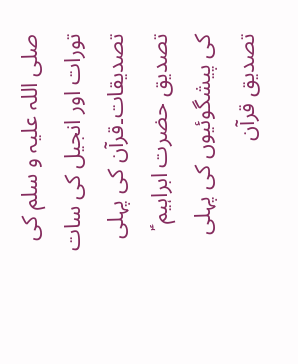صلی اللہ علیہ و سلم کی تورات اور انجیل کی سات تصدیقات۔قرآن کی پہلی تصدیق حضرت ابراہیم ؑ کی پیشگوئیوں کی پہلی تصدیق قرآن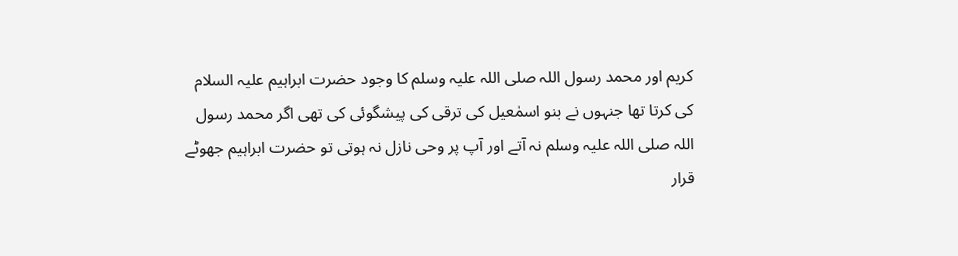کریم اور محمد رسول اللہ صلی اللہ علیہ وسلم کا وجود حضرت ابراہیم علیہ السلام کی کرتا تھا جنہوں نے بنو اسمٰعیل کی ترقی کی پیشگوئی کی تھی اگر محمد رسول اللہ صلی اللہ علیہ وسلم نہ آتے اور آپ پر وحی نازل نہ ہوتی تو حضرت ابراہیم جھوٹے قرار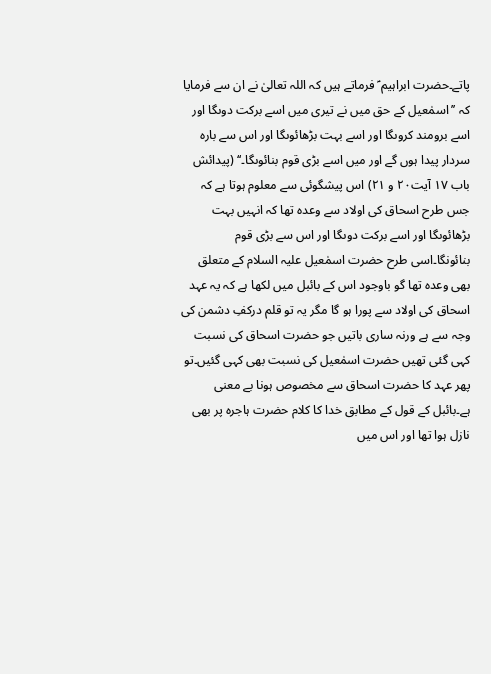پاتے۔حضرت ابراہیم ؑ فرماتے ہیں کہ اللہ تعالیٰ نے ان سے فرمایا کہ ’’اسمٰعیل کے حق میں نے تیری میں اسے برکت دوںگا اور اسے برومند کروںگا اور اسے بہت بڑھائوںگا اور اس سے بارہ سردار پیدا ہوں گے اور میں اسے بڑی قوم بنائوںگا۔‘‘ (پیدائش باب ۱۷ آیت۲۰ و ۲۱) اس پیشگوئی سے معلوم ہوتا ہے کہ جس طرح اسحاق کی اولاد سے وعدہ تھا کہ انہیں بہت بڑھائوںگا اور اسے برکت دوںگا اور اس سے بڑی قوم بنائونگا۔اسی طرح حضرت اسمٰعیل علیہ السلام کے متعلق بھی وعدہ تھا گو باوجود اس کے بائبل میں لکھا ہے کہ یہ عہد اسحاق کی اولاد سے پورا ہو گا مگر یہ تو قلم درکفِ دشمن کی وجہ سے ہے ورنہ ساری باتیں جو حضرت اسحاق کی نسبت کہی گئی تھیں حضرت اسمٰعیل کی نسبت بھی کہی گئیں۔تو پھر عہد کا حضرت اسحاق سے مخصوص ہونا بے معنی ہے۔بائبل کے قول کے مطابق خدا کا کلام حضرت ہاجرہ پر بھی نازل ہوا تھا اور اس میں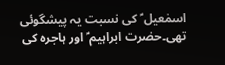اسمٰعیل ؑ کی نسبت یہ پیشگوئی تھی۔حضرت ابراہیم ؑ اور ہاجرہ کی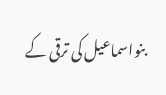بنواسماعیل کی ترقی کے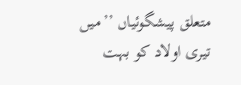متعلق پیشگوئیاں ’’میں تیری اولاد کو بہت